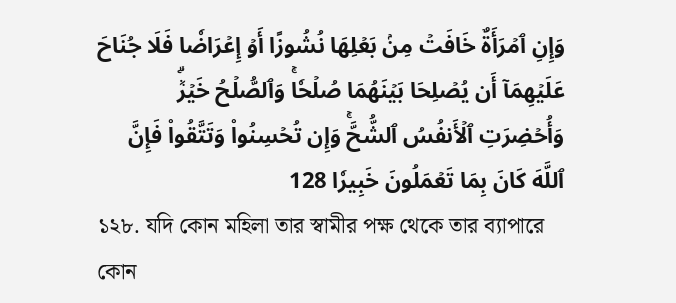وَإِنِ ٱمۡرَأَةٌ خَافَتۡ مِنۢ بَعۡلِهَا نُشُوزًا أَوۡ إِعۡرَاضٗا فَلَا جُنَاحَ عَلَيۡهِمَآ أَن يُصۡلِحَا بَيۡنَهُمَا صُلۡحٗاۚ وَٱلصُّلۡحُ خَيۡرٞۗ وَأُحۡضِرَتِ ٱلۡأَنفُسُ ٱلشُّحَّۚ وَإِن تُحۡسِنُواْ وَتَتَّقُواْ فَإِنَّ ٱللَّهَ كَانَ بِمَا تَعۡمَلُونَ خَبِيرٗا 128
১২৮. যদি কোন মহিলা তার স্বামীর পক্ষ থেকে তার ব্যাপারে কোন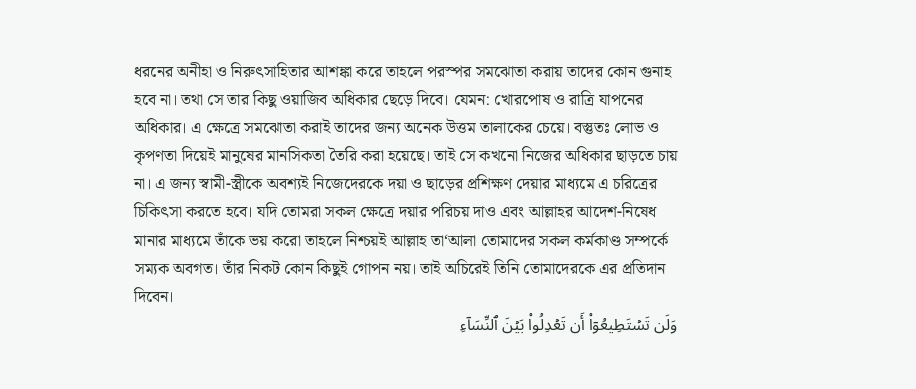ধরনের অনীহা ও নিরুৎসাহিতার আশঙ্কা করে তাহলে পরস্পর সমঝোতা করায় তাদের কোন গুনাহ হবে না। তথা সে তার কিছু ওয়াজিব অধিকার ছেড়ে দিবে। যেমন: খোরপোষ ও রাত্রি যাপনের অধিকার। এ ক্ষেত্রে সমঝোতা করাই তাদের জন্য অনেক উত্তম তালাকের চেয়ে। বস্তুতঃ লোভ ও কৃপণতা দিয়েই মানুষের মানসিকতা তৈরি করা হয়েছে। তাই সে কখনো নিজের অধিকার ছাড়তে চায় না। এ জন্য স্বামী-স্ত্রীকে অবশ্যই নিজেদেরকে দয়া ও ছাড়ের প্রশিক্ষণ দেয়ার মাধ্যমে এ চরিত্রের চিকিৎসা করতে হবে। যদি তোমরা সকল ক্ষেত্রে দয়ার পরিচয় দাও এবং আল্লাহর আদেশ-নিষেধ মানার মাধ্যমে তাঁকে ভয় করো তাহলে নিশ্চয়ই আল্লাহ তা‘আলা তোমাদের সকল কর্মকাণ্ড সম্পর্কে সম্যক অবগত। তাঁর নিকট কোন কিছুই গোপন নয়। তাই অচিরেই তিনি তোমাদেরকে এর প্রতিদান দিবেন।
وَلَن تَسۡتَطِيعُوٓاْ أَن تَعۡدِلُواْ بَيۡنَ ٱلنِّسَآءِ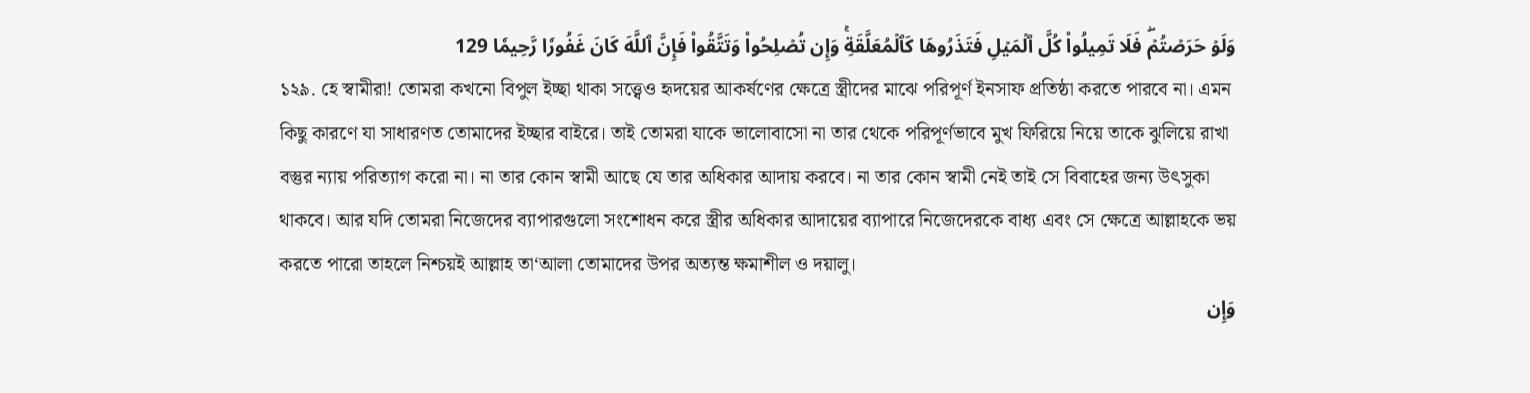وَلَوۡ حَرَصۡتُمۡۖ فَلَا تَمِيلُواْ كُلَّ ٱلۡمَيۡلِ فَتَذَرُوهَا كَٱلۡمُعَلَّقَةِۚ وَإِن تُصۡلِحُواْ وَتَتَّقُواْ فَإِنَّ ٱللَّهَ كَانَ غَفُورٗا رَّحِيمٗا 129
১২৯. হে স্বামীরা! তোমরা কখনো বিপুল ইচ্ছা থাকা সত্ত্বেও হৃদয়ের আকর্ষণের ক্ষেত্রে স্ত্রীদের মাঝে পরিপূর্ণ ইনসাফ প্রতিষ্ঠা করতে পারবে না। এমন কিছু কারণে যা সাধারণত তোমাদের ইচ্ছার বাইরে। তাই তোমরা যাকে ভালোবাসো না তার থেকে পরিপূর্ণভাবে মুখ ফিরিয়ে নিয়ে তাকে ঝুলিয়ে রাখা বস্তুর ন্যায় পরিত্যাগ করো না। না তার কোন স্বামী আছে যে তার অধিকার আদায় করবে। না তার কোন স্বামী নেই তাই সে বিবাহের জন্য উৎসুকা থাকবে। আর যদি তোমরা নিজেদের ব্যাপারগুলো সংশোধন করে স্ত্রীর অধিকার আদায়ের ব্যাপারে নিজেদেরকে বাধ্য এবং সে ক্ষেত্রে আল্লাহকে ভয় করতে পারো তাহলে নিশ্চয়ই আল্লাহ তা‘আলা তোমাদের উপর অত্যন্ত ক্ষমাশীল ও দয়ালু।
وَإِن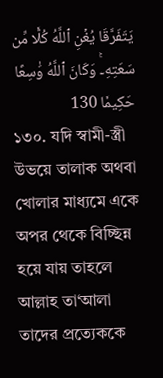يَتَفَرَّقَا يُغۡنِ ٱللَّهُ كُلّٗا مِّن سَعَتِهِۦۚ وَكَانَ ٱللَّهُ وَٰسِعًا حَكِيمٗا 130
১৩০. যদি স্বামী-স্ত্রী উভয়ে তালাক অথবা খোলার মাধ্যমে একে অপর থেকে বিচ্ছিন্ন হয়ে যায় তাহলে আল্লাহ তা‘আলা তাদের প্রত্যেককে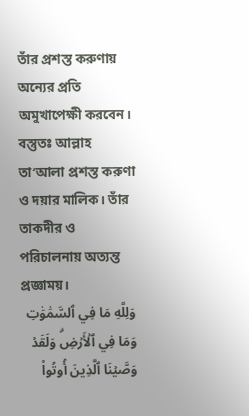তাঁর প্রশস্ত করুণায় অন্যের প্রতি অমুখাপেক্ষী করবেন। বস্তুতঃ আল্লাহ তা‘আলা প্রশস্ত করুণা ও দয়ার মালিক। তাঁর তাকদীর ও পরিচালনায় অত্যন্ত প্রজ্ঞাময়।
وَلِلَّهِ مَا فِي ٱلسَّمَٰوَٰتِ وَمَا فِي ٱلۡأَرۡضِۗ وَلَقَدۡ وَصَّيۡنَا ٱلَّذِينَ أُوتُواْ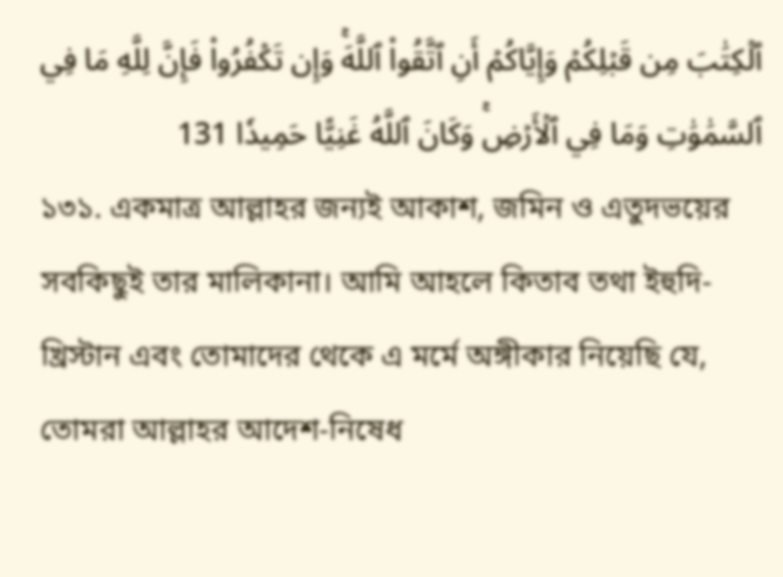ٱلۡكِتَٰبَ مِن قَبۡلِكُمۡ وَإِيَّاكُمۡ أَنِ ٱتَّقُواْ ٱللَّهَۚ وَإِن تَكۡفُرُواْ فَإِنَّ لِلَّهِ مَا فِي ٱلسَّمَٰوَٰتِ وَمَا فِي ٱلۡأَرۡضِۚ وَكَانَ ٱللَّهُ غَنِيًّا حَمِيدٗا 131
১৩১. একমাত্র আল্লাহর জন্যই আকাশ, জমিন ও এতুদভয়ের সবকিছুই তার মালিকানা। আমি আহলে কিতাব তথা ইহুদি-খ্রিস্টান এবং তোমাদের থেকে এ মর্মে অঙ্গীকার নিয়েছি যে, তোমরা আল্লাহর আদেশ-নিষেধ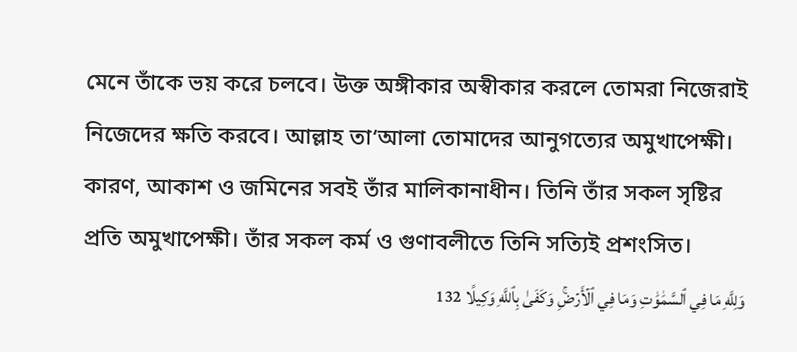মেনে তাঁকে ভয় করে চলবে। উক্ত অঙ্গীকার অস্বীকার করলে তোমরা নিজেরাই নিজেদের ক্ষতি করবে। আল্লাহ তা‘আলা তোমাদের আনুগত্যের অমুখাপেক্ষী। কারণ, আকাশ ও জমিনের সবই তাঁর মালিকানাধীন। তিনি তাঁর সকল সৃষ্টির প্রতি অমুখাপেক্ষী। তাঁর সকল কর্ম ও গুণাবলীতে তিনি সত্যিই প্রশংসিত।
وَلِلَّهِ مَا فِي ٱلسَّمَٰوَٰتِ وَمَا فِي ٱلۡأَرۡضِۚ وَكَفَىٰ بِٱللَّهِ وَكِيلًا 132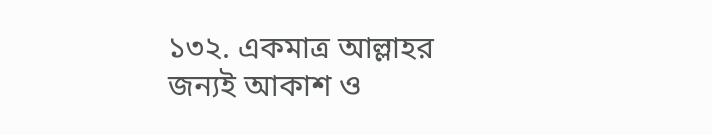১৩২. একমাত্র আল্লাহর জন্যই আকাশ ও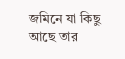জমিনে যা কিছু আছে তার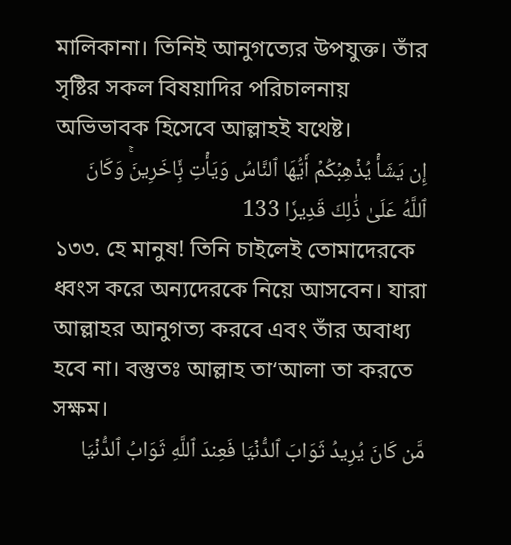মালিকানা। তিনিই আনুগত্যের উপযুক্ত। তাঁর সৃষ্টির সকল বিষয়াদির পরিচালনায় অভিভাবক হিসেবে আল্লাহই যথেষ্ট।
إِن يَشَأۡ يُذۡهِبۡكُمۡ أَيُّهَا ٱلنَّاسُ وَيَأۡتِ بَِٔاخَرِينَۚ وَكَانَ ٱللَّهُ عَلَىٰ ذَٰلِكَ قَدِيرٗا 133
১৩৩. হে মানুষ! তিনি চাইলেই তোমাদেরকে ধ্বংস করে অন্যদেরকে নিয়ে আসবেন। যারা আল্লাহর আনুগত্য করবে এবং তাঁর অবাধ্য হবে না। বস্তুতঃ আল্লাহ তা‘আলা তা করতে সক্ষম।
مَّن كَانَ يُرِيدُ ثَوَابَ ٱلدُّنۡيَا فَعِندَ ٱللَّهِ ثَوَابُ ٱلدُّنۡيَا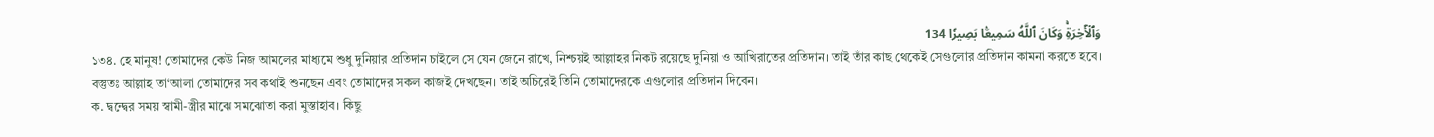وَٱلۡأٓخِرَةِۚ وَكَانَ ٱللَّهُ سَمِيعَۢا بَصِيرٗا 134
১৩৪. হে মানুষ! তোমাদের কেউ নিজ আমলের মাধ্যমে শুধু দুনিয়ার প্রতিদান চাইলে সে যেন জেনে রাখে, নিশ্চয়ই আল্লাহর নিকট রয়েছে দুনিয়া ও আখিরাতের প্রতিদান। তাই তাঁর কাছ থেকেই সেগুলোর প্রতিদান কামনা করতে হবে। বস্তুতঃ আল্লাহ তা‘আলা তোমাদের সব কথাই শুনছেন এবং তোমাদের সকল কাজই দেখছেন। তাই অচিরেই তিনি তোমাদেরকে এগুলোর প্রতিদান দিবেন।
ক. দ্বন্দ্বের সময় স্বামী-স্ত্রীর মাঝে সমঝোতা করা মুস্তাহাব। কিছু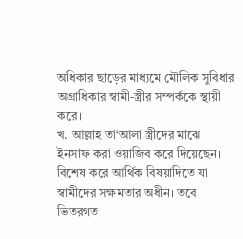অধিকার ছাড়ের মাধ্যমে মৌলিক সুবিধার অগ্রাধিকার স্বামী-স্ত্রীর সম্পর্ককে স্থায়ী করে।
খ. আল্লাহ তা‘আলা স্ত্রীদের মাঝে ইনসাফ করা ওয়াজিব করে দিয়েছেন। বিশেষ করে আর্থিক বিষয়াদিতে যা স্বামীদের সক্ষমতার অধীন। তবে ভিতরগত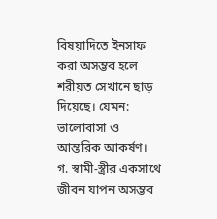বিষয়াদিতে ইনসাফ করা অসম্ভব হলে শরীয়ত সেখানে ছাড় দিয়েছে। যেমন: ভালোবাসা ও আন্তরিক আকর্ষণ।
গ. স্বামী-স্ত্রীর একসাথে জীবন যাপন অসম্ভব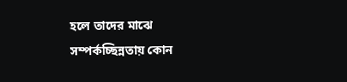হলে তাদের মাঝে সম্পর্কচ্ছিন্নতায় কোন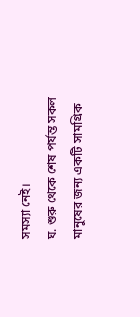সমস্যা নেই।
ঘ. শুরু থেকে শেষ পর্যন্ত সকল মানুষের জন্য একটি সামগ্রিক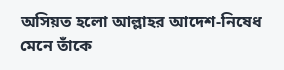অসিয়ত হলো আল্লাহর আদেশ-নিষেধ মেনে তাঁকে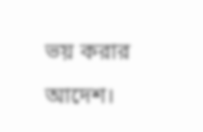ভয় করার আদেশ।